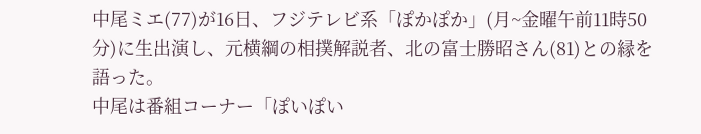中尾ミエ(77)が16日、フジテレビ系「ぽかぽか」(月~金曜午前11時50分)に生出演し、元横綱の相撲解説者、北の富士勝昭さん(81)との縁を語った。
中尾は番組コーナー「ぽいぽい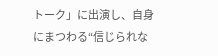トーク」に出演し、自身にまつわる“信じられな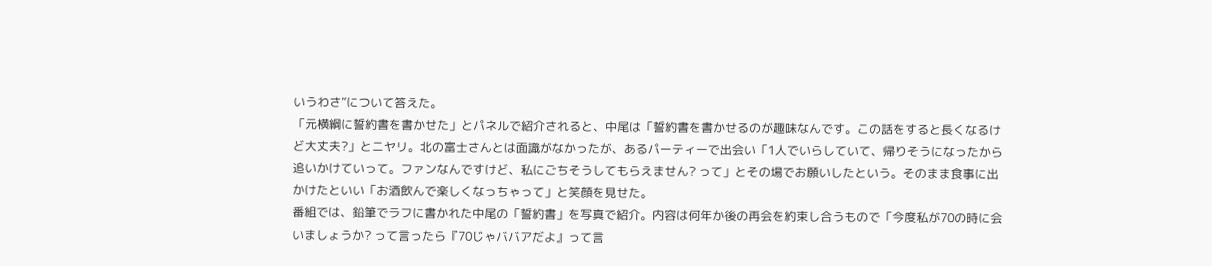いうわさ”について答えた。
「元横綱に誓約書を書かせた」とパネルで紹介されると、中尾は「誓約書を書かせるのが趣味なんです。この話をすると長くなるけど大丈夫?」とニヤリ。北の富士さんとは面識がなかったが、あるパーティーで出会い「1人でいらしていて、帰りそうになったから追いかけていって。ファンなんですけど、私にごちそうしてもらえません? って」とその場でお願いしたという。そのまま食事に出かけたといい「お酒飲んで楽しくなっちゃって」と笑顔を見せた。
番組では、鉛筆でラフに書かれた中尾の「誓約書」を写真で紹介。内容は何年か後の再会を約束し合うもので「今度私が70の時に会いましょうか? って言ったら『70じゃババアだよ』って言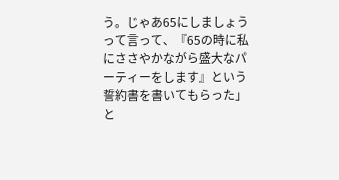う。じゃあ65にしましょうって言って、『65の時に私にささやかながら盛大なパーティーをします』という誓約書を書いてもらった」と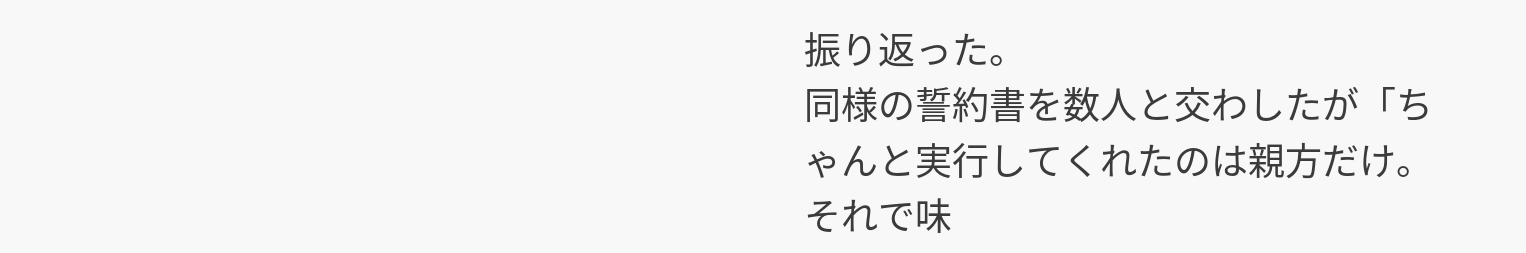振り返った。
同様の誓約書を数人と交わしたが「ちゃんと実行してくれたのは親方だけ。それで味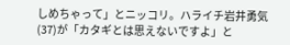しめちゃって」とニッコリ。ハライチ岩井勇気(37)が「カタギとは思えないですよ」と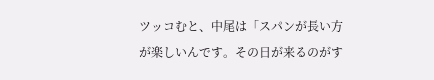ツッコむと、中尾は「スパンが長い方が楽しいんです。その日が来るのがす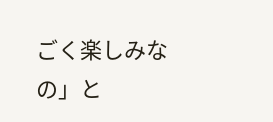ごく楽しみなの」と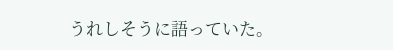うれしそうに語っていた。